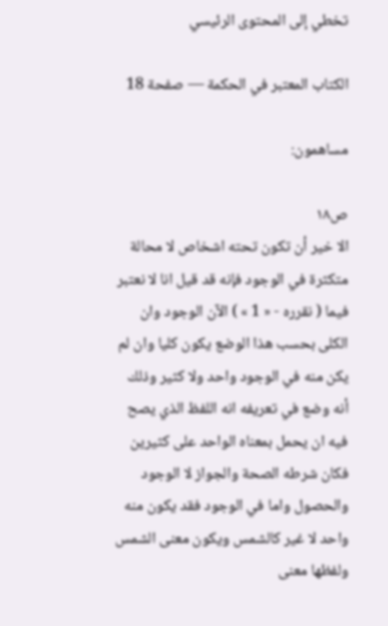تخطي إلى المحتوى الرئيسي

الكتاب المعتبر في الحكمة — صفحة 18

مساهمون:

ص١٨
الا خير أن تكون تحته اشخاص لا محالة متكثرة في الوجود فإنه قد قيل انا لا نعتبر فيما ( نقرره - « 1 » ) الآن الوجود وان الكلى بحسب هذا الوضع يكون كليا وان لم يكن منه في الوجود واحد ولا كثير وذلك أنه وضع في تعريفه انه اللفظ الذي يصح فيه ان يحمل بمعناه الواحد على كثيرين فكان شرطه الصحة والجواز لا الوجود والحصول واما في الوجود فقد يكون منه واحد لا غير كالشمس ويكون معنى الشمس ولفظها معنى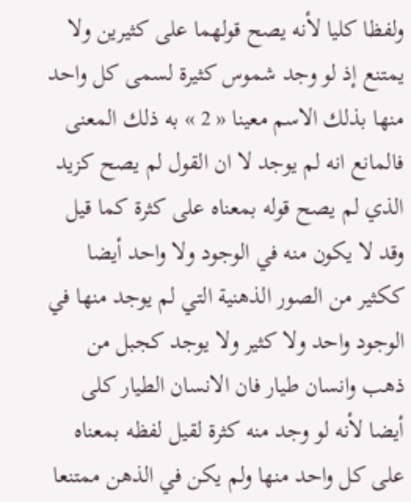ولفظا كليا لأنه يصح قولهما على كثيرين ولا يمتنع إذ لو وجد شموس كثيرة لسمى كل واحد منها بذلك الاسم معينا « 2 » به ذلك المعنى فالمانع انه لم يوجد لا ان القول لم يصح كزيد الذي لم يصح قوله بمعناه على كثرة كما قيل وقد لا يكون منه في الوجود ولا واحد أيضا ككثير من الصور الذهنية التي لم يوجد منها في الوجود واحد ولا كثير ولا يوجد كجبل من ذهب وانسان طيار فان الانسان الطيار كلى أيضا لأنه لو وجد منه كثرة لقيل لفظه بمعناه على كل واحد منها ولم يكن في الذهن ممتنعا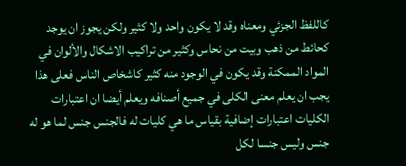كاللفظ الجزئي ومعناه وقد لا يكون واحد ولا كثير ولكن يجوز ان يوجد كحائط من ذهب وبيت من نحاس وكثير من تراكيب الاشكال والألوان في المواد الممكنة وقد يكون في الوجود منه كثير كاشخاص الناس فعلى هذا يجب ان يعلم معنى الكلى في جميع أصنافه ويعلم أيضا ان اعتبارات الكليات اعتبارات إضافية بقياس ما هي كليات له فالجنس جنس لما هو له جنس وليس جنسا لكل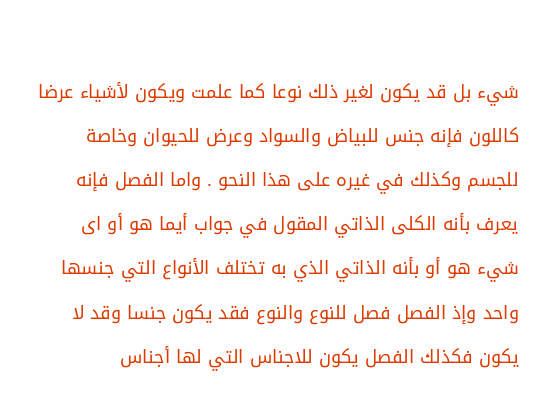شيء بل قد يكون لغير ذلك نوعا كما علمت ويكون لأشياء عرضا كاللون فإنه جنس للبياض والسواد وعرض للحيوان وخاصة للجسم وكذلك في غيره على هذا النحو . واما الفصل فإنه يعرف بأنه الكلى الذاتي المقول في جواب أيما هو أو اى شيء هو أو بأنه الذاتي الذي به تختلف الأنواع التي جنسها واحد وإذ الفصل فصل للنوع والنوع فقد يكون جنسا وقد لا يكون فكذلك الفصل يكون للاجناس التي لها أجناس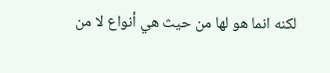لكنه انما هو لها من حيث هي أنواع لا من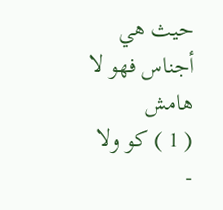حيث هي أجناس فهو لا
هامش
( 1 ) كو ولا -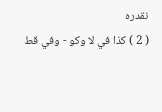نقدره
( 2 ) كذا في لا وكو - وفي قط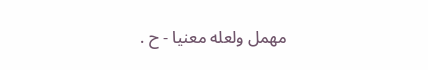مهمل ولعله معنيا - ح .